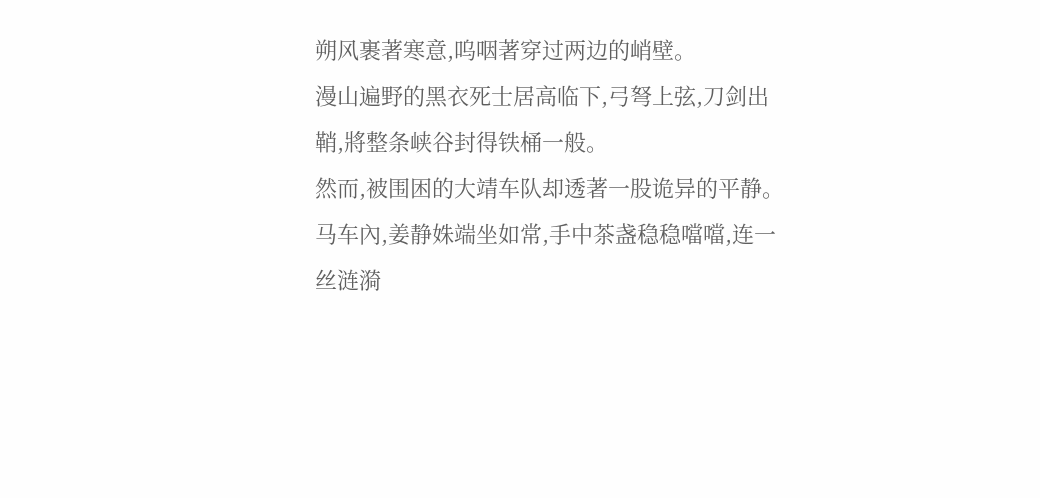朔风裹著寒意,呜咽著穿过两边的峭壁。
漫山遍野的黑衣死士居高临下,弓弩上弦,刀剑出鞘,將整条峡谷封得铁桶一般。
然而,被围困的大靖车队却透著一股诡异的平静。
马车內,姜静姝端坐如常,手中茶盏稳稳噹噹,连一丝涟漪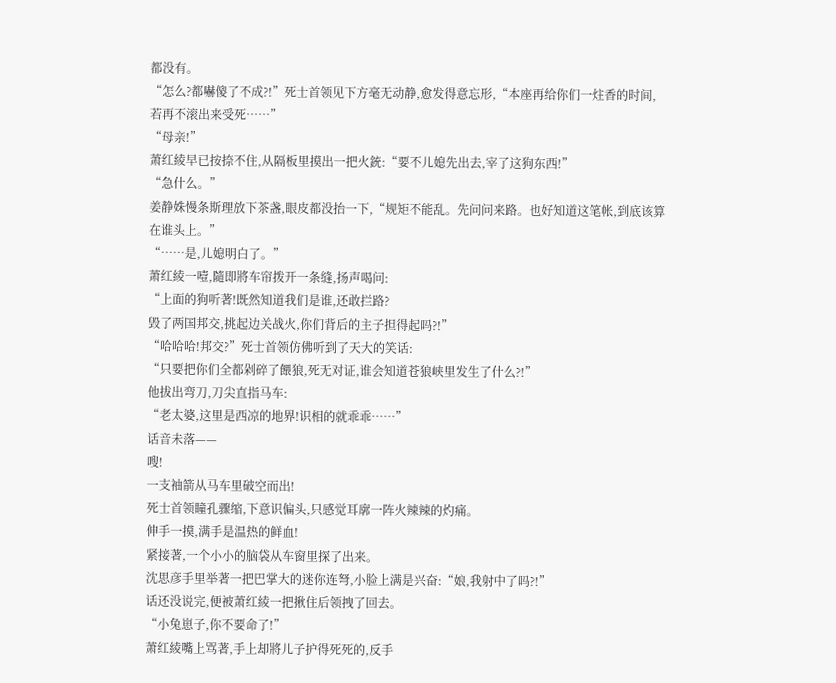都没有。
“怎么?都嚇傻了不成?!”死士首领见下方毫无动静,愈发得意忘形,“本座再给你们一炷香的时间,若再不滚出来受死……”
“母亲!”
萧红綾早已按捺不住,从隔板里摸出一把火銃:“要不儿媳先出去,宰了这狗东西!”
“急什么。”
姜静姝慢条斯理放下茶盏,眼皮都没抬一下,“规矩不能乱。先问问来路。也好知道这笔帐,到底该算在谁头上。”
“……是,儿媳明白了。”
萧红綾一噎,隨即將车帘拨开一条缝,扬声喝问:
“上面的狗听著!既然知道我们是谁,还敢拦路?
毁了两国邦交,挑起边关战火,你们背后的主子担得起吗?!”
“哈哈哈!邦交?”死士首领仿佛听到了天大的笑话:
“只要把你们全都剁碎了餵狼,死无对证,谁会知道苍狼峡里发生了什么?!”
他拔出弯刀,刀尖直指马车:
“老太婆,这里是西凉的地界!识相的就乖乖……”
话音未落——
嗖!
一支袖箭从马车里破空而出!
死士首领瞳孔骤缩,下意识偏头,只感觉耳廓一阵火辣辣的灼痛。
伸手一摸,满手是温热的鲜血!
紧接著,一个小小的脑袋从车窗里探了出来。
沈思彦手里举著一把巴掌大的迷你连弩,小脸上满是兴奋:“娘,我射中了吗?!”
话还没说完,便被萧红綾一把揪住后领拽了回去。
“小兔崽子,你不要命了!”
萧红綾嘴上骂著,手上却將儿子护得死死的,反手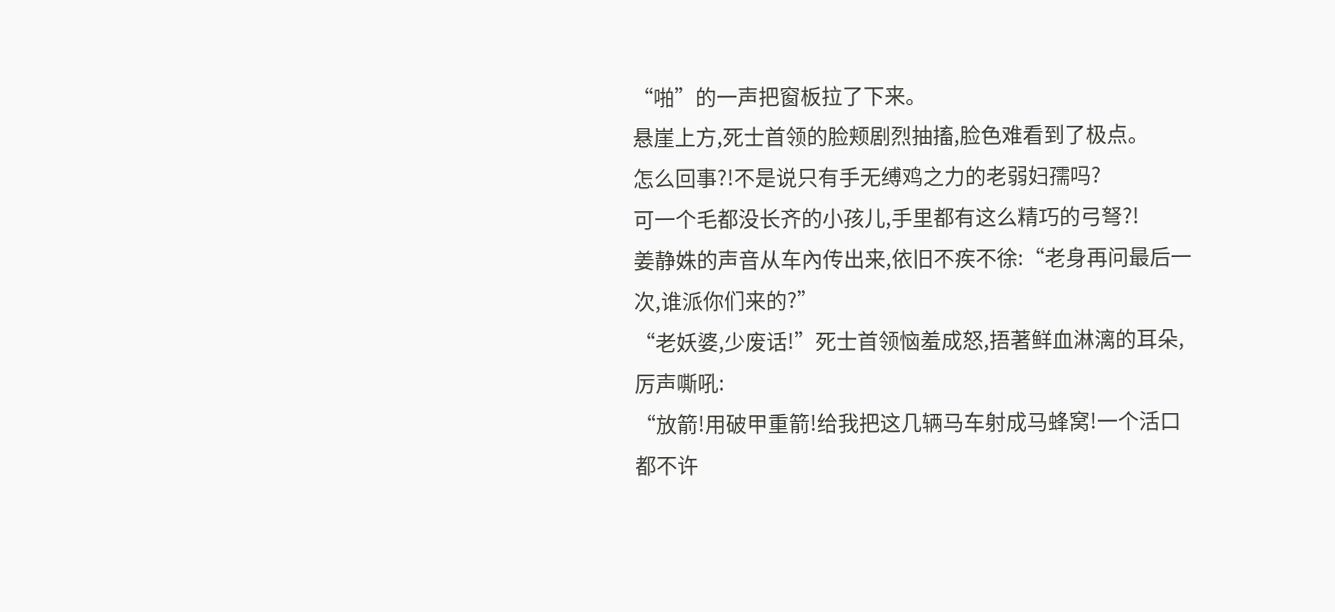“啪”的一声把窗板拉了下来。
悬崖上方,死士首领的脸颊剧烈抽搐,脸色难看到了极点。
怎么回事?!不是说只有手无缚鸡之力的老弱妇孺吗?
可一个毛都没长齐的小孩儿,手里都有这么精巧的弓弩?!
姜静姝的声音从车內传出来,依旧不疾不徐:“老身再问最后一次,谁派你们来的?”
“老妖婆,少废话!”死士首领恼羞成怒,捂著鲜血淋漓的耳朵,厉声嘶吼:
“放箭!用破甲重箭!给我把这几辆马车射成马蜂窝!一个活口都不许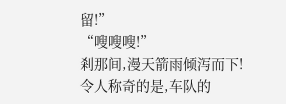留!”
“嗖嗖嗖!”
剎那间,漫天箭雨倾泻而下!
令人称奇的是,车队的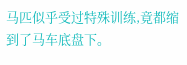马匹似乎受过特殊训练,竟都缩到了马车底盘下。